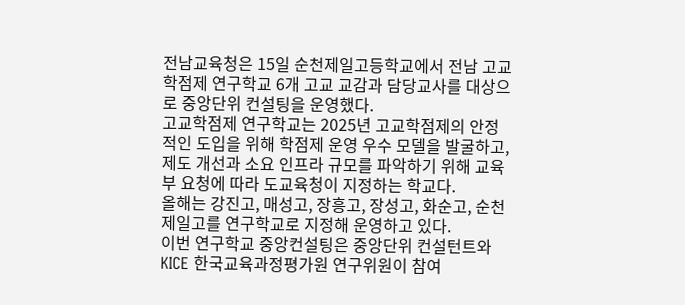전남교육청은 15일 순천제일고등학교에서 전남 고교학점제 연구학교 6개 고교 교감과 담당교사를 대상으로 중앙단위 컨설팅을 운영했다.
고교학점제 연구학교는 2025년 고교학점제의 안정적인 도입을 위해 학점제 운영 우수 모델을 발굴하고, 제도 개선과 소요 인프라 규모를 파악하기 위해 교육부 요청에 따라 도교육청이 지정하는 학교다.
올해는 강진고, 매성고, 장흥고, 장성고, 화순고, 순천제일고를 연구학교로 지정해 운영하고 있다.
이번 연구학교 중앙컨설팅은 중앙단위 컨설턴트와 KICE 한국교육과정평가원 연구위원이 참여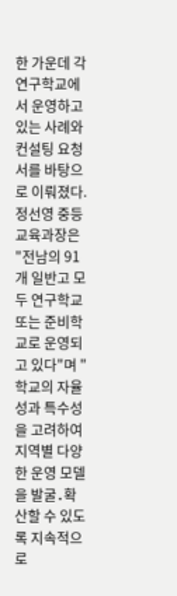한 가운데 각 연구학교에서 운영하고 있는 사례와 컨설팅 요청서를 바탕으로 이뤄졌다.
정선영 중등교육과장은 "전남의 91개 일반고 모두 연구학교 또는 준비학교로 운영되고 있다"며 "학교의 자율성과 특수성을 고려하여 지역별 다양한 운영 모델을 발굴․확산할 수 있도록 지속적으로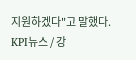지원하겠다"고 말했다.
KPI뉴스 / 강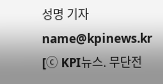성명 기자 name@kpinews.kr
[ⓒ KPI뉴스. 무단전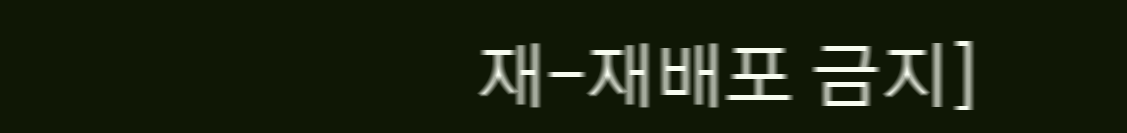재-재배포 금지]